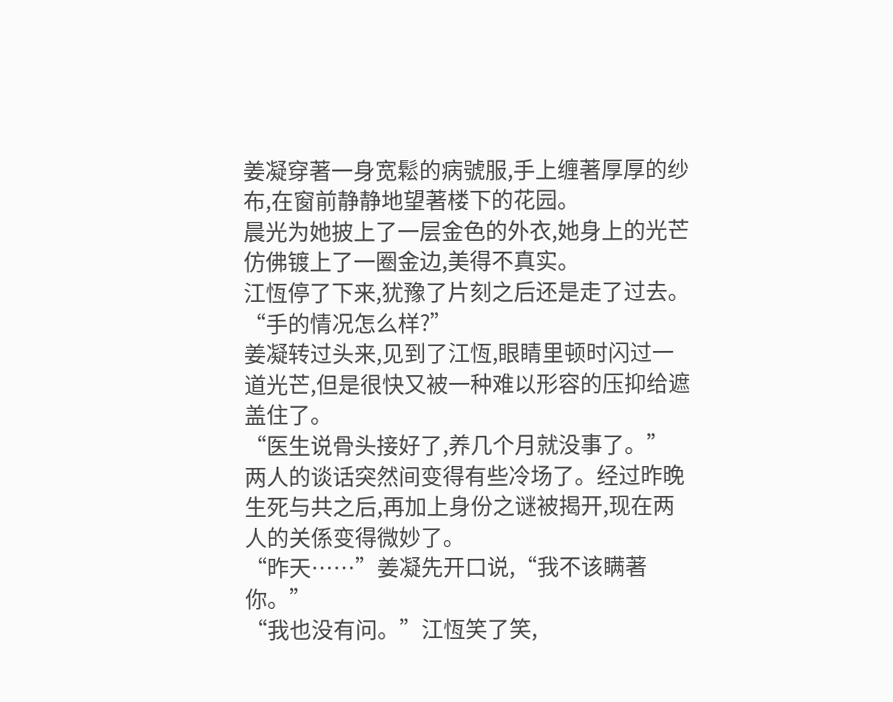姜凝穿著一身宽鬆的病號服,手上缠著厚厚的纱布,在窗前静静地望著楼下的花园。
晨光为她披上了一层金色的外衣,她身上的光芒仿佛镀上了一圈金边,美得不真实。
江恆停了下来,犹豫了片刻之后还是走了过去。
“手的情况怎么样?”
姜凝转过头来,见到了江恆,眼睛里顿时闪过一道光芒,但是很快又被一种难以形容的压抑给遮盖住了。
“医生说骨头接好了,养几个月就没事了。”
两人的谈话突然间变得有些冷场了。经过昨晚生死与共之后,再加上身份之谜被揭开,现在两人的关係变得微妙了。
“昨天……”姜凝先开口说,“我不该瞒著你。”
“我也没有问。”江恆笑了笑,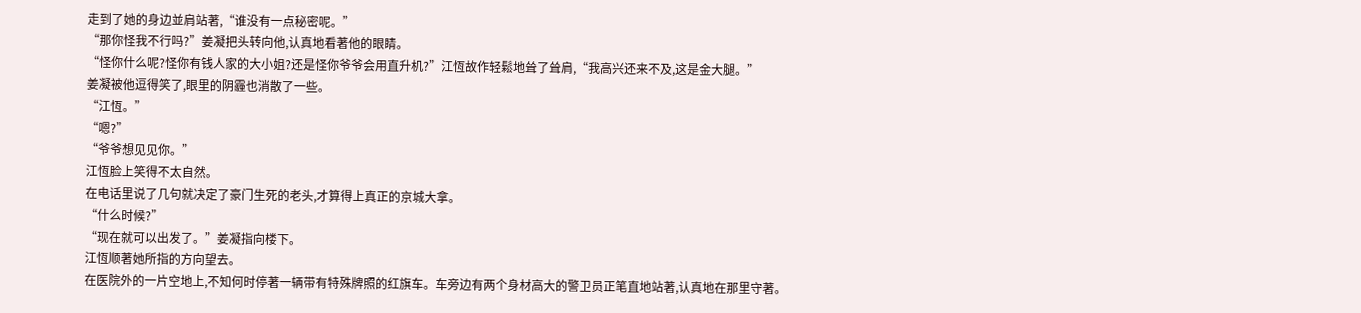走到了她的身边並肩站著,“谁没有一点秘密呢。”
“那你怪我不行吗?”姜凝把头转向他,认真地看著他的眼睛。
“怪你什么呢?怪你有钱人家的大小姐?还是怪你爷爷会用直升机?”江恆故作轻鬆地耸了耸肩,“我高兴还来不及,这是金大腿。”
姜凝被他逗得笑了,眼里的阴霾也消散了一些。
“江恆。”
“嗯?”
“爷爷想见见你。”
江恆脸上笑得不太自然。
在电话里说了几句就决定了豪门生死的老头,才算得上真正的京城大拿。
“什么时候?”
“现在就可以出发了。”姜凝指向楼下。
江恆顺著她所指的方向望去。
在医院外的一片空地上,不知何时停著一辆带有特殊牌照的红旗车。车旁边有两个身材高大的警卫员正笔直地站著,认真地在那里守著。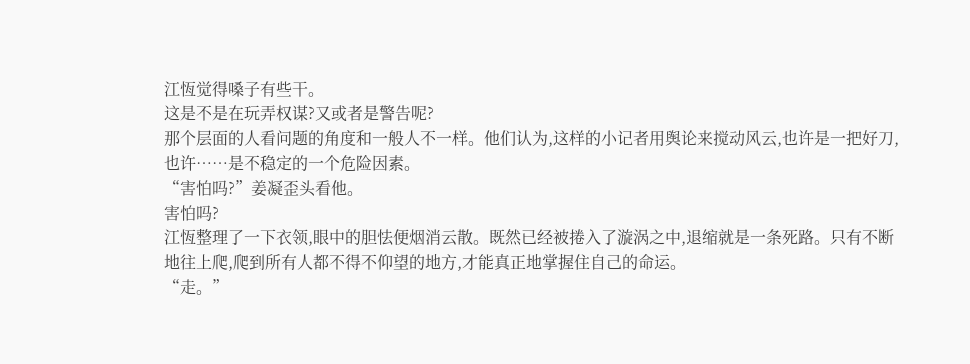江恆觉得嗓子有些干。
这是不是在玩弄权谋?又或者是警告呢?
那个层面的人看问题的角度和一般人不一样。他们认为,这样的小记者用舆论来搅动风云,也许是一把好刀,也许……是不稳定的一个危险因素。
“害怕吗?”姜凝歪头看他。
害怕吗?
江恆整理了一下衣领,眼中的胆怯便烟消云散。既然已经被捲入了漩涡之中,退缩就是一条死路。只有不断地往上爬,爬到所有人都不得不仰望的地方,才能真正地掌握住自己的命运。
“走。”